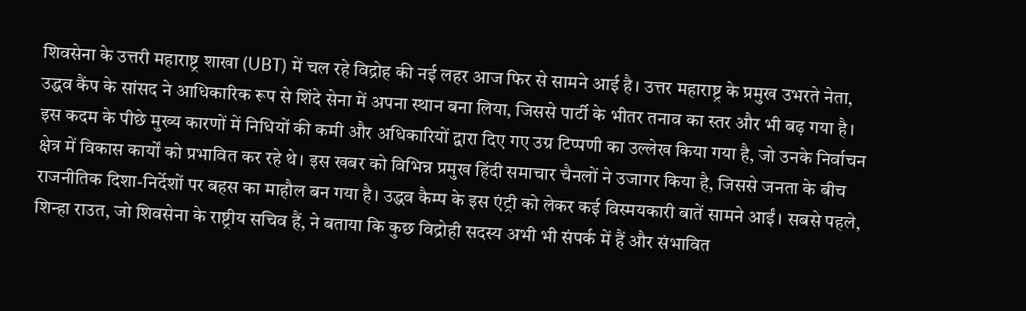शिवसेना के उत्तरी महाराष्ट्र शाखा (UBT) में चल रहे विद्रोह की नई लहर आज फिर से सामने आई है। उत्तर महाराष्ट्र के प्रमुख उभरते नेता, उद्धव कैंप के सांसद ने आधिकारिक रूप से शिंदे सेना में अपना स्थान बना लिया, जिससे पार्टी के भीतर तनाव का स्तर और भी बढ़ गया है। इस कदम के पीछे मुख्य कारणों में निधियों की कमी और अधिकारियों द्वारा दिए गए उग्र टिप्पणी का उल्लेख किया गया है, जो उनके निर्वाचन क्षेत्र में विकास कार्यों को प्रभावित कर रहे थे। इस खबर को विभिन्न प्रमुख हिंदी समाचार चैनलों ने उजागर किया है, जिससे जनता के बीच राजनीतिक दिशा-निर्देशों पर बहस का माहौल बन गया है। उद्धव कैम्प के इस एंट्री को लेकर कई विस्मयकारी बातें सामने आईं। सबसे पहले, शिन्हा राउत, जो शिवसेना के राष्ट्रीय सचिव हैं, ने बताया कि कुछ विद्रोही सदस्य अभी भी संपर्क में हैं और संभावित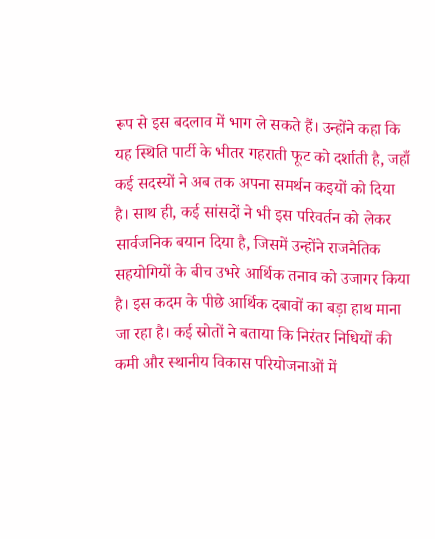रूप से इस बदलाव में भाग ले सकते हैं। उन्होंने कहा कि यह स्थिति पार्टी के भीतर गहराती फूट को दर्शाती है, जहाँ कई सदस्यों ने अब तक अपना समर्थन कइयों को दिया है। साथ ही, कई सांसदों ने भी इस परिवर्तन को लेकर सार्वजनिक बयान दिया है, जिसमें उन्होंने राजनैतिक सहयोगियों के बीच उभरे आर्थिक तनाव को उजागर किया है। इस कदम के पीछे आर्थिक दबावों का बड़ा हाथ माना जा रहा है। कई स्रोतों ने बताया कि निरंतर निधियों की कमी और स्थानीय विकास परियोजनाओं में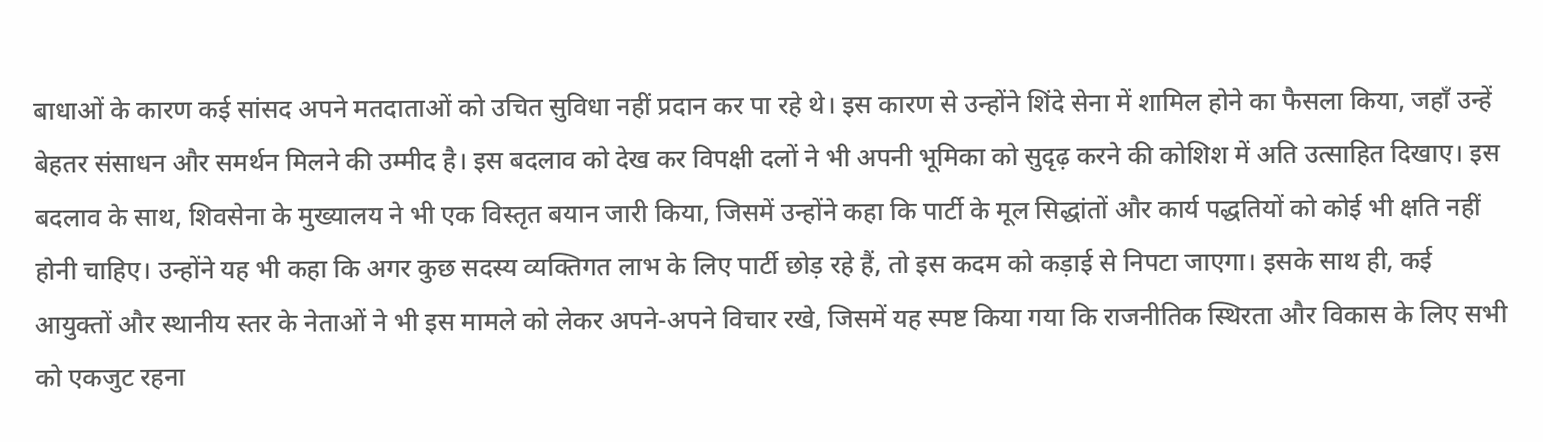बाधाओं के कारण कई सांसद अपने मतदाताओं को उचित सुविधा नहीं प्रदान कर पा रहे थे। इस कारण से उन्होंने शिंदे सेना में शामिल होने का फैसला किया, जहाँ उन्हें बेहतर संसाधन और समर्थन मिलने की उम्मीद है। इस बदलाव को देख कर विपक्षी दलों ने भी अपनी भूमिका को सुदृढ़ करने की कोशिश में अति उत्साहित दिखाए। इस बदलाव के साथ, शिवसेना के मुख्यालय ने भी एक विस्तृत बयान जारी किया, जिसमें उन्होंने कहा कि पार्टी के मूल सिद्धांतों और कार्य पद्धतियों को कोई भी क्षति नहीं होनी चाहिए। उन्होंने यह भी कहा कि अगर कुछ सदस्य व्यक्तिगत लाभ के लिए पार्टी छोड़ रहे हैं, तो इस कदम को कड़ाई से निपटा जाएगा। इसके साथ ही, कई आयुक्तों और स्थानीय स्तर के नेताओं ने भी इस मामले को लेकर अपने-अपने विचार रखे, जिसमें यह स्पष्ट किया गया कि राजनीतिक स्थिरता और विकास के लिए सभी को एकजुट रहना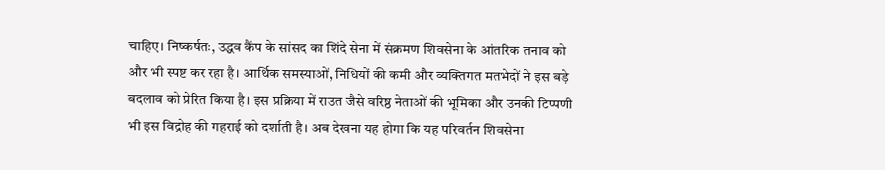चाहिए। निष्कर्षतः, उद्धव कैंप के सांसद का शिंदे सेना में संक्रमण शिवसेना के आंतरिक तनाव को और भी स्पष्ट कर रहा है। आर्थिक समस्याओं, निधियों की कमी और व्यक्तिगत मतभेदों ने इस बड़े बदलाव को प्रेरित किया है। इस प्रक्रिया में राउत जैसे वरिष्ठ नेताओं की भूमिका और उनकी टिप्पणी भी इस विद्रोह की गहराई को दर्शाती है। अब देखना यह होगा कि यह परिवर्तन शिवसेना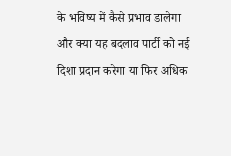के भविष्य में कैसे प्रभाव डालेगा और क्या यह बदलाव पार्टी को नई दिशा प्रदान करेगा या फिर अधिक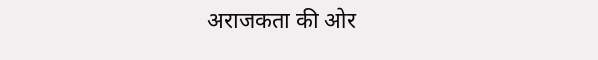अराजकता की ओर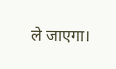ले जाएगा।